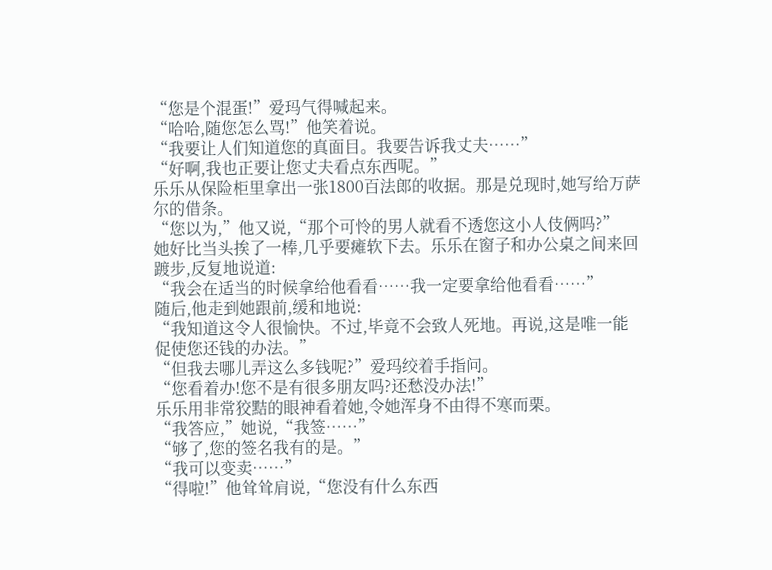“您是个混蛋!”爱玛气得喊起来。
“哈哈,随您怎么骂!”他笑着说。
“我要让人们知道您的真面目。我要告诉我丈夫……”
“好啊,我也正要让您丈夫看点东西呢。”
乐乐从保险柜里拿出一张1800百法郎的收据。那是兑现时,她写给万萨尔的借条。
“您以为,”他又说,“那个可怜的男人就看不透您这小人伎俩吗?”
她好比当头挨了一棒,几乎要瘫软下去。乐乐在窗子和办公桌之间来回踱步,反复地说道:
“我会在适当的时候拿给他看看……我一定要拿给他看看……”
随后,他走到她跟前,缓和地说:
“我知道这令人很愉快。不过,毕竟不会致人死地。再说,这是唯一能促使您还钱的办法。”
“但我去哪儿弄这么多钱呢?”爱玛绞着手指问。
“您看着办!您不是有很多朋友吗?还愁没办法!”
乐乐用非常狡黠的眼神看着她,令她浑身不由得不寒而栗。
“我答应,”她说,“我签……”
“够了,您的签名我有的是。”
“我可以变卖……”
“得啦!”他耸耸肩说,“您没有什么东西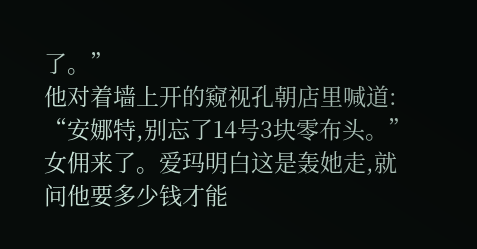了。”
他对着墙上开的窥视孔朝店里喊道:
“安娜特,别忘了14号3块零布头。”
女佣来了。爱玛明白这是轰她走,就问他要多少钱才能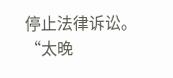停止法律诉讼。
“太晚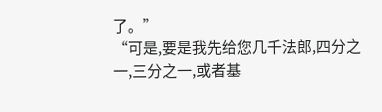了。”
“可是,要是我先给您几千法郎,四分之一,三分之一,或者基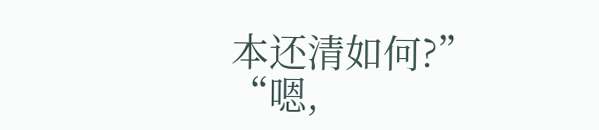本还清如何?”
“嗯,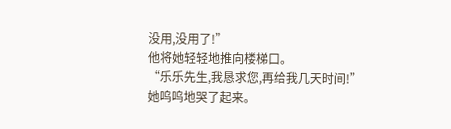没用,没用了!”
他将她轻轻地推向楼梯口。
“乐乐先生,我恳求您,再给我几天时间!”
她呜呜地哭了起来。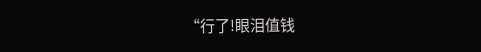“行了!眼泪值钱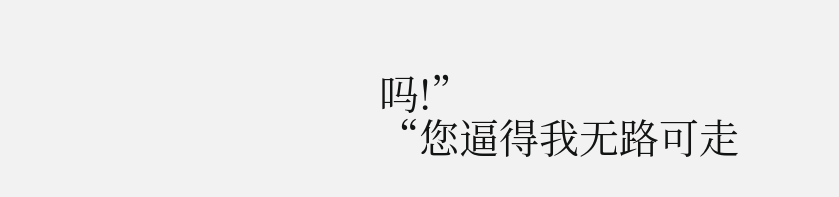吗!”
“您逼得我无路可走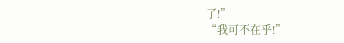了!”
“我可不在乎!”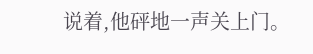说着,他砰地一声关上门。